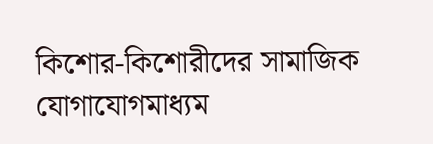কিশোর-কিশোরীদের সামাজিক যোগাযোগমাধ্যম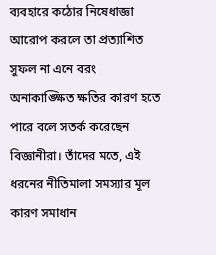ব্যবহারে কঠোর নিষেধাজ্ঞা আরোপ করলে তা প্রত্যাশিত সুফল না এনে বরং অনাকাঙ্ক্ষিত ক্ষতির কারণ হতে পারে বলে সতর্ক করেছেন বিজ্ঞানীরা। তাঁদের মতে, এই ধরনের নীতিমালা সমস্যার মূল কারণ সমাধান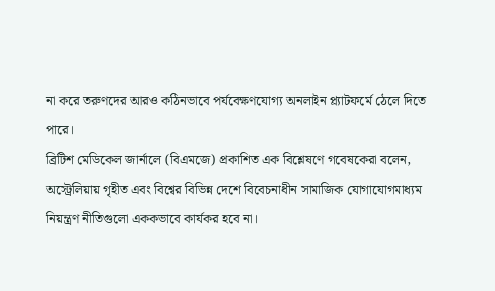না করে তরুণদের আরও কঠিনভাবে পর্যবেক্ষণযোগ্য অনলাইন প্ল্যাটফর্মে ঠেলে দিতে পারে।
ব্রিটিশ মেডিকেল জার্নালে (বিএমজে) প্রকাশিত এক বিশ্লেষণে গবেষকেরা বলেন, অস্ট্রেলিয়ায় গৃহীত এবং বিশ্বের বিভিন্ন দেশে বিবেচনাধীন সামাজিক যোগাযোগমাধ্যম নিয়ন্ত্রণ নীতিগুলো এককভাবে কার্যকর হবে না।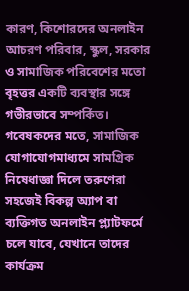কারণ, কিশোরদের অনলাইন আচরণ পরিবার, স্কুল, সরকার ও সামাজিক পরিবেশের মতো বৃহত্তর একটি ব্যবস্থার সঙ্গে গভীরভাবে সম্পর্কিত।
গবেষকদের মতে, সামাজিক যোগাযোগমাধ্যমে সামগ্রিক নিষেধাজ্ঞা দিলে তরুণেরা সহজেই বিকল্প অ্যাপ বা ব্যক্তিগত অনলাইন প্ল্যাটফর্মে চলে যাবে, যেখানে তাদের কার্যক্রম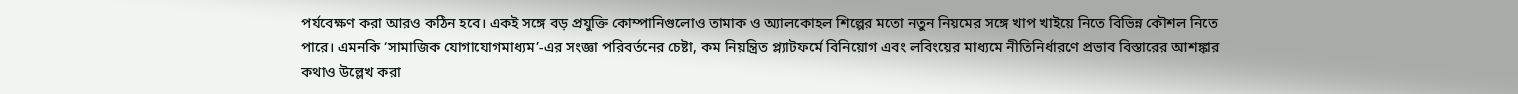পর্যবেক্ষণ করা আরও কঠিন হবে। একই সঙ্গে বড় প্রযুক্তি কোম্পানিগুলোও তামাক ও অ্যালকোহল শিল্পের মতো নতুন নিয়মের সঙ্গে খাপ খাইয়ে নিতে বিভিন্ন কৌশল নিতে পারে। এমনকি ‘সামাজিক যোগাযোগমাধ্যম’-এর সংজ্ঞা পরিবর্তনের চেষ্টা, কম নিয়ন্ত্রিত প্ল্যাটফর্মে বিনিয়োগ এবং লবিংয়ের মাধ্যমে নীতিনির্ধারণে প্রভাব বিস্তারের আশঙ্কার কথাও উল্লেখ করা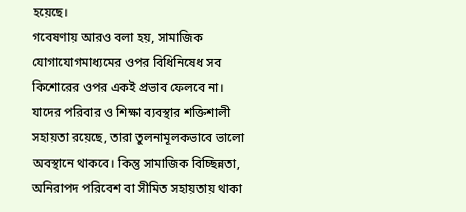হয়েছে।
গবেষণায় আরও বলা হয়, সামাজিক যোগাযোগমাধ্যমের ওপর বিধিনিষেধ সব কিশোরের ওপর একই প্রভাব ফেলবে না। যাদের পরিবার ও শিক্ষা ব্যবস্থার শক্তিশালী সহায়তা রয়েছে, তারা তুলনামূলকভাবে ভালো অবস্থানে থাকবে। কিন্তু সামাজিক বিচ্ছিন্নতা, অনিরাপদ পরিবেশ বা সীমিত সহায়তায় থাকা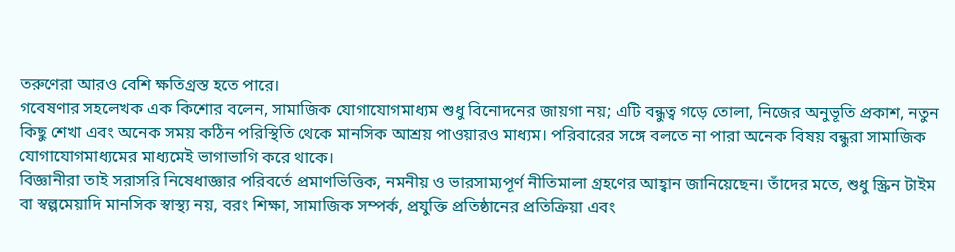তরুণেরা আরও বেশি ক্ষতিগ্রস্ত হতে পারে।
গবেষণার সহলেখক এক কিশোর বলেন, সামাজিক যোগাযোগমাধ্যম শুধু বিনোদনের জায়গা নয়; এটি বন্ধুত্ব গড়ে তোলা, নিজের অনুভূতি প্রকাশ, নতুন কিছু শেখা এবং অনেক সময় কঠিন পরিস্থিতি থেকে মানসিক আশ্রয় পাওয়ারও মাধ্যম। পরিবারের সঙ্গে বলতে না পারা অনেক বিষয় বন্ধুরা সামাজিক যোগাযোগমাধ্যমের মাধ্যমেই ভাগাভাগি করে থাকে।
বিজ্ঞানীরা তাই সরাসরি নিষেধাজ্ঞার পরিবর্তে প্রমাণভিত্তিক, নমনীয় ও ভারসাম্যপূর্ণ নীতিমালা গ্রহণের আহ্বান জানিয়েছেন। তাঁদের মতে, শুধু স্ক্রিন টাইম বা স্বল্পমেয়াদি মানসিক স্বাস্থ্য নয়, বরং শিক্ষা, সামাজিক সম্পর্ক, প্রযুক্তি প্রতিষ্ঠানের প্রতিক্রিয়া এবং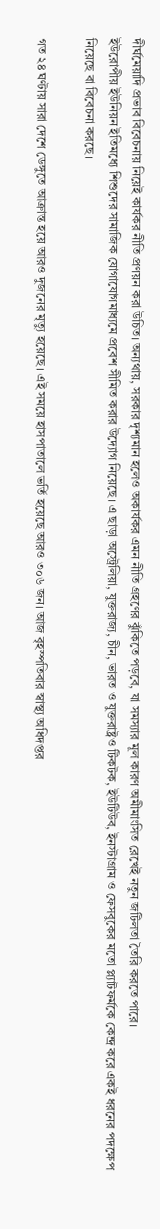দীর্ঘমেয়াদি প্রভাব বিবেচনায় নিয়েই কার্যকর নীতি প্রণয়ন করা উচিত। অন্যথায়, সরকার দৃশ্যমান হলেও অকার্যকর এমন নীতি গ্রহণের ঝুঁকিতে পড়বে, যা সমস্যার মূল কারণ অমীমাংসিত রেখেই নতুন জটিলতা তৈরি করতে পারে।
ইউরোপীয় ইউনিয়ন ইতিমধ্যে শিশুদের সামাজিক যোগাযোগমাধ্যমে প্রবেশ সীমিত করার উদ্যোগ নিয়েছে। এ ছাড়া অস্ট্রেলিয়া, যুক্তরাজ্য, চীন, ভারত ও যুক্তরাষ্ট্রও টিকটক, ইউটিউব, ইনস্টাগ্রাম ও ফেসবুকের মতো প্ল্যাটফর্মকে কেন্দ্র করে একই ধরনের পদক্ষেপ নিয়েছে বা বিবেচনা করছে।

গত ২৪ ঘণ্টায় সারা দেশে ডেঙ্গুতে আক্রান্ত হয়ে আরও দুজনের মৃত্যু হয়েছে। এই সময়ে হাসপাতালে ভর্তি হয়েছে আরও ৩০৬ জন। আজ বৃহস্পতিবার স্বাস্থ্য অধিদপ্তর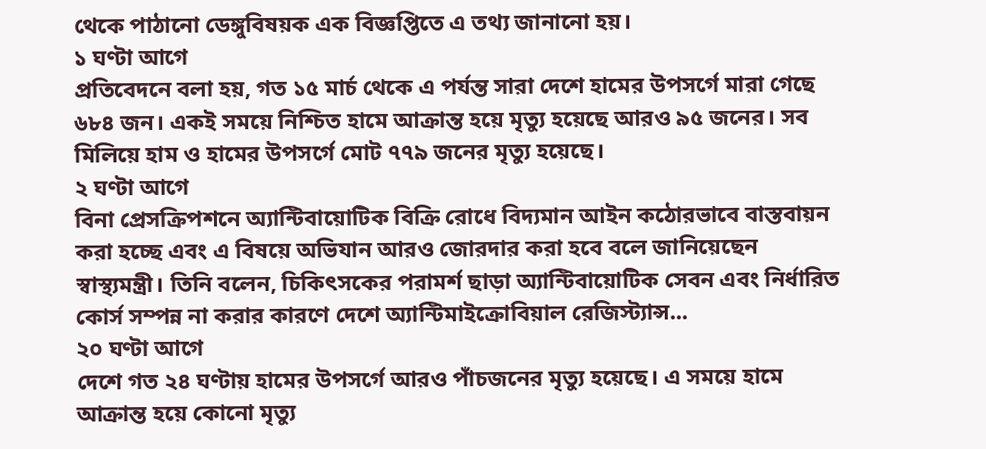থেকে পাঠানো ডেঙ্গুবিষয়ক এক বিজ্ঞপ্তিতে এ তথ্য জানানো হয়।
১ ঘণ্টা আগে
প্রতিবেদনে বলা হয়, গত ১৫ মার্চ থেকে এ পর্যন্ত সারা দেশে হামের উপসর্গে মারা গেছে ৬৮৪ জন। একই সময়ে নিশ্চিত হামে আক্রান্ত হয়ে মৃত্যু হয়েছে আরও ৯৫ জনের। সব মিলিয়ে হাম ও হামের উপসর্গে মোট ৭৭৯ জনের মৃত্যু হয়েছে।
২ ঘণ্টা আগে
বিনা প্রেসক্রিপশনে অ্যান্টিবায়োটিক বিক্রি রোধে বিদ্যমান আইন কঠোরভাবে বাস্তবায়ন করা হচ্ছে এবং এ বিষয়ে অভিযান আরও জোরদার করা হবে বলে জানিয়েছেন স্বাস্থ্যমন্ত্রী। তিনি বলেন, চিকিৎসকের পরামর্শ ছাড়া অ্যান্টিবায়োটিক সেবন এবং নির্ধারিত কোর্স সম্পন্ন না করার কারণে দেশে অ্যান্টিমাইক্রোবিয়াল রেজিস্ট্যান্স...
২০ ঘণ্টা আগে
দেশে গত ২৪ ঘণ্টায় হামের উপসর্গে আরও পাঁচজনের মৃত্যু হয়েছে। এ সময়ে হামে আক্রান্ত হয়ে কোনো মৃত্যু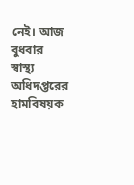নেই। আজ বুধবার স্বাস্থ্য অধিদপ্তরের হামবিষয়ক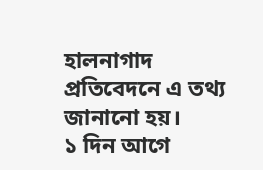হালনাগাদ প্রতিবেদনে এ তথ্য জানানো হয়।
১ দিন আগে